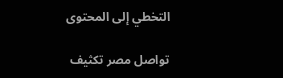التخطي إلى المحتوى

تواصل مصر تكثيف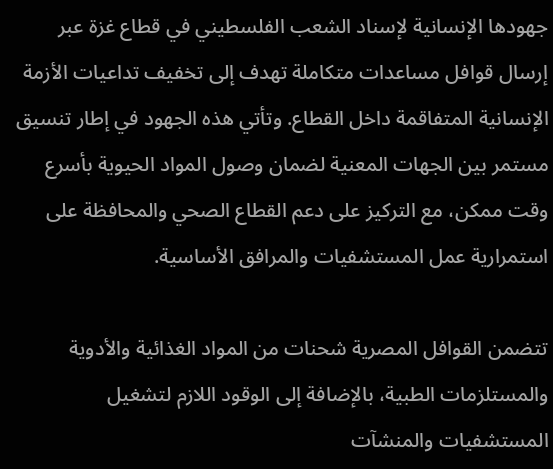جهودها الإنسانية لإسناد الشعب الفلسطيني في قطاع غزة عبر إرسال قوافل مساعدات متكاملة تهدف إلى تخفيف تداعيات الأزمة الإنسانية المتفاقمة داخل القطاع. وتأتي هذه الجهود في إطار تنسيق مستمر بين الجهات المعنية لضمان وصول المواد الحيوية بأسرع وقت ممكن، مع التركيز على دعم القطاع الصحي والمحافظة على استمرارية عمل المستشفيات والمرافق الأساسية.

تتضمن القوافل المصرية شحنات من المواد الغذائية والأدوية والمستلزمات الطبية، بالإضافة إلى الوقود اللازم لتشغيل المستشفيات والمنشآت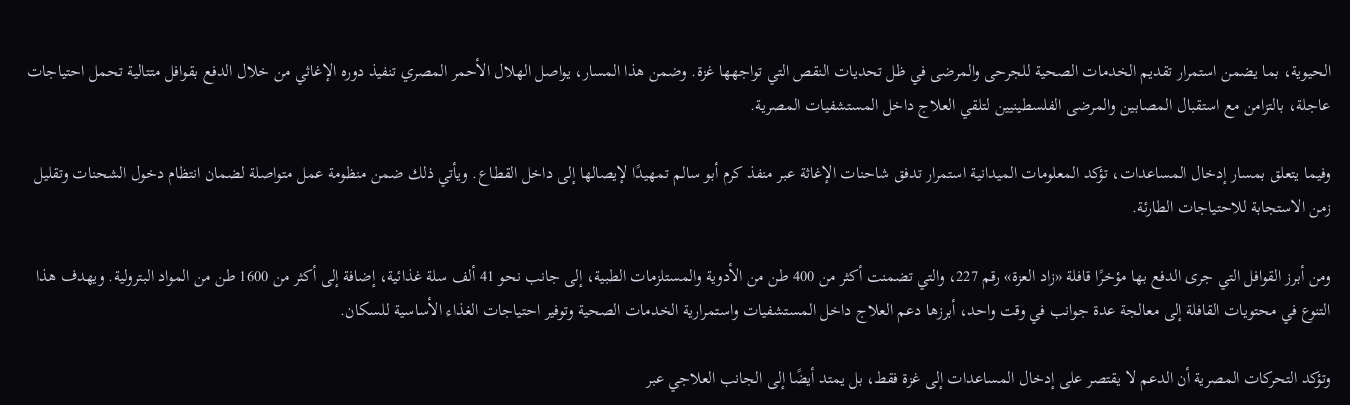الحيوية، بما يضمن استمرار تقديم الخدمات الصحية للجرحى والمرضى في ظل تحديات النقص التي تواجهها غزة. وضمن هذا المسار، يواصل الهلال الأحمر المصري تنفيذ دوره الإغاثي من خلال الدفع بقوافل متتالية تحمل احتياجات عاجلة، بالتزامن مع استقبال المصابين والمرضى الفلسطينيين لتلقي العلاج داخل المستشفيات المصرية.

وفيما يتعلق بمسار إدخال المساعدات، تؤكد المعلومات الميدانية استمرار تدفق شاحنات الإغاثة عبر منفذ كرم أبو سالم تمهيدًا لإيصالها إلى داخل القطاع. ويأتي ذلك ضمن منظومة عمل متواصلة لضمان انتظام دخول الشحنات وتقليل زمن الاستجابة للاحتياجات الطارئة.

ومن أبرز القوافل التي جرى الدفع بها مؤخرًا قافلة «زاد العزة» رقم 227، والتي تضمنت أكثر من 400 طن من الأدوية والمستلزمات الطبية، إلى جانب نحو 41 ألف سلة غذائية، إضافة إلى أكثر من 1600 طن من المواد البترولية. ويهدف هذا التنوع في محتويات القافلة إلى معالجة عدة جوانب في وقت واحد، أبرزها دعم العلاج داخل المستشفيات واستمرارية الخدمات الصحية وتوفير احتياجات الغذاء الأساسية للسكان.

وتؤكد التحركات المصرية أن الدعم لا يقتصر على إدخال المساعدات إلى غزة فقط، بل يمتد أيضًا إلى الجانب العلاجي عبر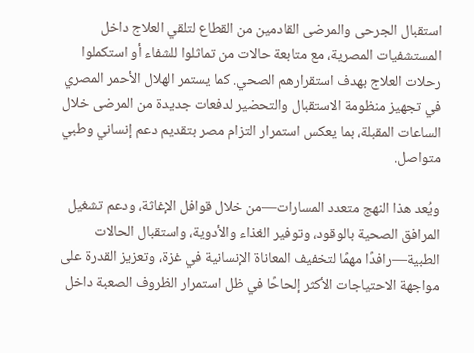استقبال الجرحى والمرضى القادمين من القطاع لتلقي العلاج داخل المستشفيات المصرية، مع متابعة حالات من تماثلوا للشفاء أو استكملوا رحلات العلاج بهدف استقرارهم الصحي. كما يستمر الهلال الأحمر المصري في تجهيز منظومة الاستقبال والتحضير لدفعات جديدة من المرضى خلال الساعات المقبلة، بما يعكس استمرار التزام مصر بتقديم دعم إنساني وطبي متواصل.

ويُعد هذا النهج متعدد المسارات—من خلال قوافل الإغاثة، ودعم تشغيل المرافق الصحية بالوقود، وتوفير الغذاء والأدوية، واستقبال الحالات الطبية—رافدًا مهمًا لتخفيف المعاناة الإنسانية في غزة، وتعزيز القدرة على مواجهة الاحتياجات الأكثر إلحاحًا في ظل استمرار الظروف الصعبة داخل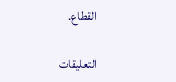القطاع.

التعليقات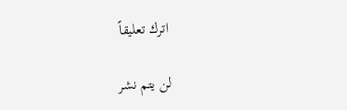اترك تعليقاً

لن يتم نشر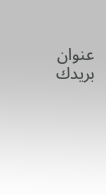عنوان بريدك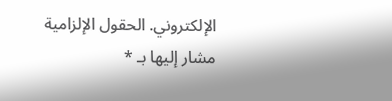الإلكتروني. الحقول الإلزامية مشار إليها بـ *